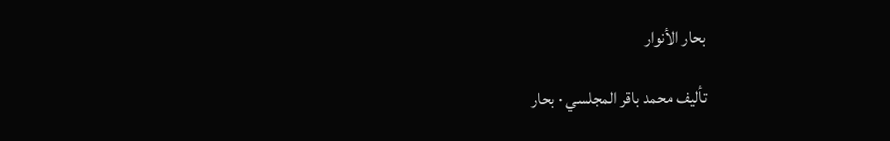بحار الأنوار

تأليف محمد باقر المجلسي · بحار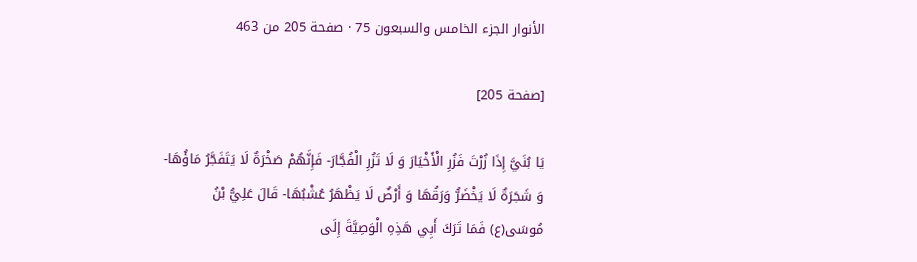الأنوار الجزء الخامس والسبعون 75 · صفحة 205 من 463

[صفحة 205]

يَا بُنَيَّ إِذَا زُرْتَ فَزُرِ الْأَخْيَارَ وَ لَا تَزُرِ الْفُجَّارَ- فَإِنَّهُمْ صَخْرَةٌ لَا يَتَفَجَّرُ مَاؤُهَا- وَ شَجَرَةٌ لَا يَخْضَرُّ وَرَقُهَا وَ أَرْضٌ لَا يَظْهَرُ عُشْبُهَا- قَالَ عَلِيُّ بْنُ مُوسَى(ع) فَمَا تَرَكَ أَبِي هَذِهِ الْوَصِيَّةَ إِلَى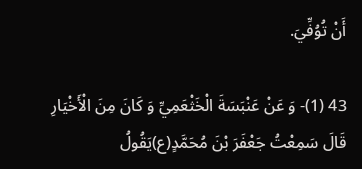أَنْ تُوُفِّيَ.

43 (1)- وَ عَنْ عَنْبَسَةَ الْخَثْعَمِيِّ وَ كَانَ مِنَ الْأَخْيَارِ قَالَ سَمِعْتُ جَعْفَرَ بْنَ مُحَمَّدٍ(ع)يَقُولُ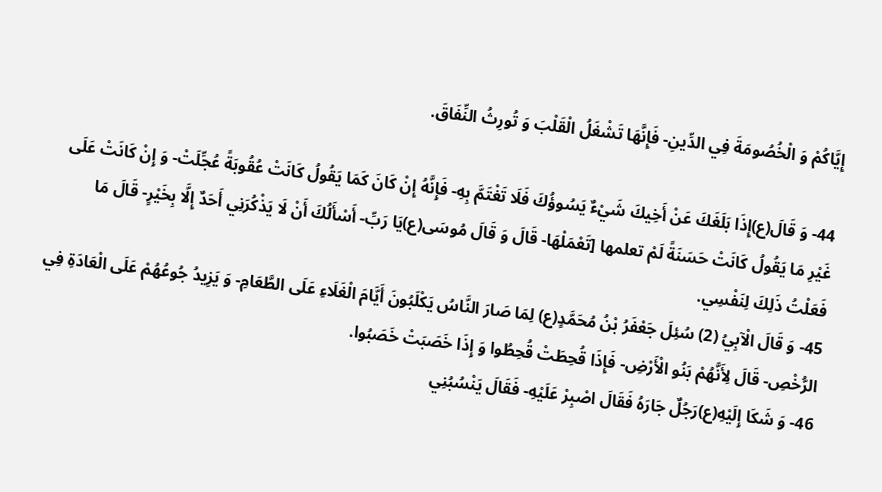إِيَّاكُمْ وَ الْخُصُومَةَ فِي الدِّينِ- فَإِنَّهَا تَشْغَلُ الْقَلْبَ وَ تُورِثُ النِّفَاقَ.

44- وَ قَالَ(ع)إِذَا بَلَغَكَ عَنْ أَخِيكَ شَيْءٌ يَسُوؤُكَ فَلَا تَغْتَمَّ بِهِ- فَإِنَّهُ إِنْ كَانَ كَمَا يَقُولُ كَانَتْ عُقُوبَةً عُجِّلَتْ- وَ إِنْ كَانَتْ عَلَى غَيْرِ مَا يَقُولُ كَانَتْ حَسَنَةً لَمْ تعلمها [تَعْمَلْهَا- قَالَ وَ قَالَ مُوسَى(ع)يَا رَبِّ- أَسْأَلُكَ أَنْ لَا يَذْكُرَنِي أَحَدٌ إِلَّا بِخَيْرٍ- قَالَ مَا فَعَلْتُ ذَلِكَ لِنَفْسِي.
45- وَ قَالَ الْآبِيُ (2) سُئِلَ جَعْفَرُ بْنُ مُحَمَّدٍ(ع) لِمَا صَارَ النَّاسُ يَكْلَبُونَ أَيَّامَ الْغَلَاءِ عَلَى الطَّعَامِ- وَ يَزِيدُ جُوعُهُمْ عَلَى الْعَادَةِ فِي الرُّخْصِ- قَالَ لِأَنَّهُمْ بَنُو الْأَرْضِ- فَإِذَا قُحِطَتْ قُحِطُوا وَ إِذَا خَصَبَتْ خَصَبُوا.
46- وَ شَكَا إِلَيْهِ(ع)رَجُلٌ جَارَهُ فَقَالَ اصْبِرْ عَلَيْهِ- فَقَالَ يَنْسُبُنِي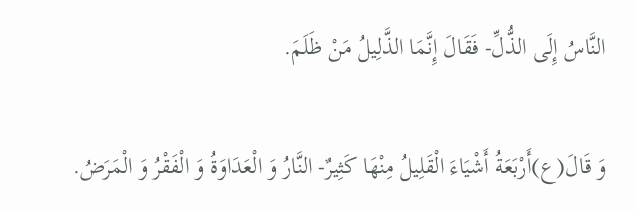النَّاسُ إِلَى الذُّلِّ- فَقَالَ إِنَّمَا الذَّلِيلُ مَنْ ظَلَمَ.

وَ قَالَ(ع)أَرْبَعَةُ أَشْيَاءَ الْقَلِيلُ مِنْهَا كَثِيرٌ- النَّارُ وَ الْعَدَاوَةُ وَ الْفَقْرُ وَ الْمَرَضُ.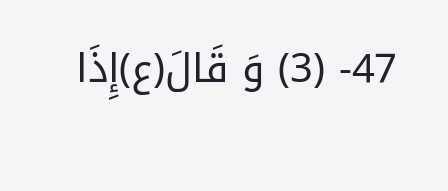47- (3) وَ قَالَ(ع)إِذَا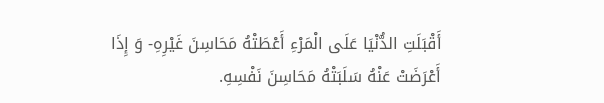أَقْبَلَتِ الدُّنْيَا عَلَى الْمَرْءِ أَعْطَتْهُ مَحَاسِنَ غَيْرِهِ- وَ إِذَا أَعْرَضَتْ عَنْهُ سَلَبَتْهُ مَحَاسِنَ نَفْسِهِ.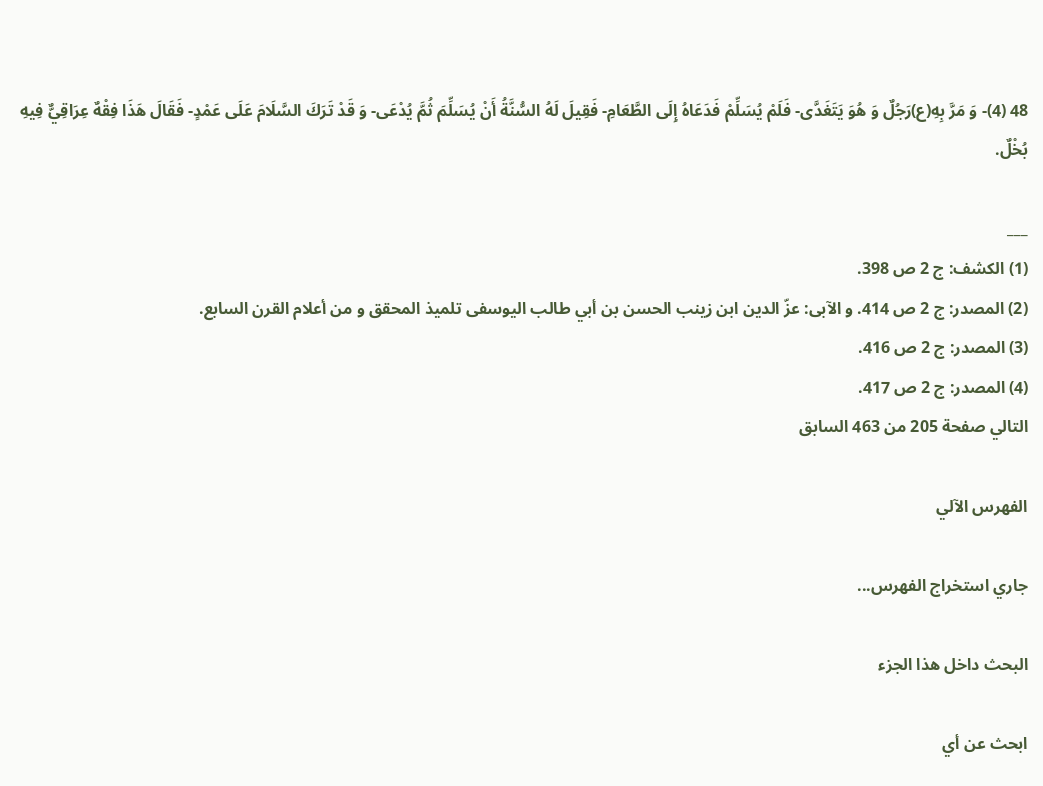48 (4)- وَ مَرَّ بِهِ(ع)رَجُلٌ وَ هُوَ يَتَغَدَّى- فَلَمْ يُسَلِّمْ فَدَعَاهُ إِلَى الطَّعَامِ- فَقِيلَ لَهُ السُّنَّةُ أَنْ يُسَلِّمَ ثُمَّ يُدْعَى- وَ قَدْ تَرَكَ السَّلَامَ عَلَى عَمْدٍ- فَقَالَ هَذَا فِقْهٌ عِرَاقِيٌّ فِيهِ بُخْلٌ.

___
(1) الكشف: ج 2 ص 398.
(2) المصدر: ج 2 ص 414. و الآبى: عزّ الدين ابن زينب الحسن بن أبي طالب اليوسفى تلميذ المحقق و من أعلام القرن السابع.
(3) المصدر: ج 2 ص 416.
(4) المصدر: ج 2 ص 417.
التالي صفحة 205 من 463 السابق

الفهرس الآلي

جاري استخراج الفهرس...

البحث داخل هذا الجزء

ابحث عن أي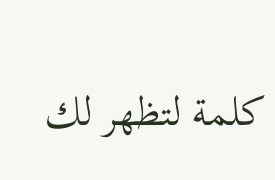كلمة لتظهر لك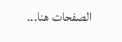الصفحات هنا...